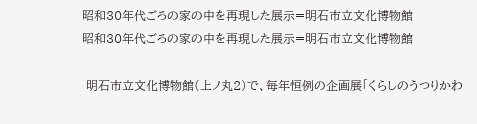昭和30年代ごろの家の中を再現した展示=明石市立文化博物館
昭和30年代ごろの家の中を再現した展示=明石市立文化博物館

 明石市立文化博物館(上ノ丸2)で、毎年恒例の企画展「くらしのうつりかわ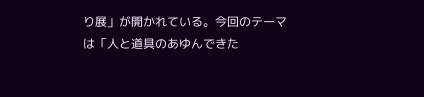り展」が開かれている。今回のテーマは「人と道具のあゆんできた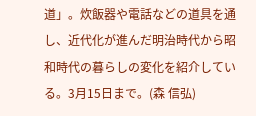道」。炊飯器や電話などの道具を通し、近代化が進んだ明治時代から昭和時代の暮らしの変化を紹介している。3月15日まで。(森 信弘)